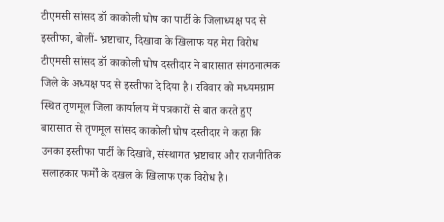टीएमसी सांसद डॉ काकोली घोष का पार्टी के जिलाध्यक्ष पद से इस्तीफा, बोलीं- भ्रष्टाचार, दिखावा के खिलाफ यह मेरा विरोध
टीएमसी सांसद डॉ काकोली घोष दस्तीदार ने बारासात संगठनात्मक जिले के अध्यक्ष पद से इस्तीफा दे दिया है। रविवार को मध्यमग्राम स्थित तृणमूल जिला कार्यालय में पत्रकारों से बात करते हुए बारासात से तृणमूल सांसद काकोली घोष दस्तीदार ने कहा कि उनका इस्तीफा पार्टी के दिखावे, संस्थागत भ्रष्टाचार और राजनीतिक सलाहकार फर्मों के दखल के खिलाफ एक विरोध है।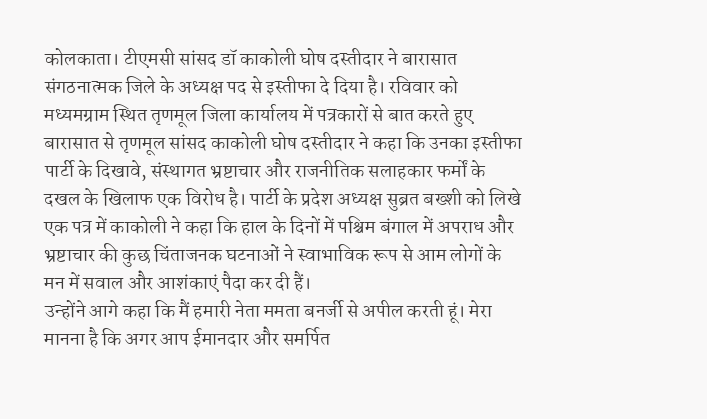कोलकाता। टीएमसी सांसद डॉ काकोली घोष दस्तीदार ने बारासात संगठनात्मक जिले के अध्यक्ष पद से इस्तीफा दे दिया है। रविवार को मध्यमग्राम स्थित तृणमूल जिला कार्यालय में पत्रकारों से बात करते हुए बारासात से तृणमूल सांसद काकोली घोष दस्तीदार ने कहा कि उनका इस्तीफा पार्टी के दिखावे, संस्थागत भ्रष्टाचार और राजनीतिक सलाहकार फर्मों के दखल के खिलाफ एक विरोध है। पार्टी के प्रदेश अध्यक्ष सुब्रत बख्शी को लिखे एक पत्र में काकोली ने कहा कि हाल के दिनों में पश्चिम बंगाल में अपराध और भ्रष्टाचार की कुछ चिंताजनक घटनाओं ने स्वाभाविक रूप से आम लोगों के मन में सवाल और आशंकाएं पैदा कर दी हैं।
उन्होंने आगे कहा कि मैं हमारी नेता ममता बनर्जी से अपील करती हूं। मेरा मानना है कि अगर आप ईमानदार और समर्पित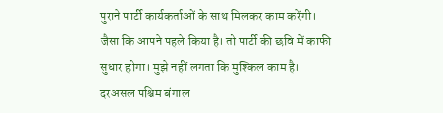पुराने पार्टी कार्यकर्ताओं के साथ मिलकर काम करेंगी। जैसा कि आपने पहले किया है। तो पार्टी की छवि में काफी सुधार होगा। मुझे नहीं लगता कि मुश्किल काम है।
दरअसल पश्चिम बंगाल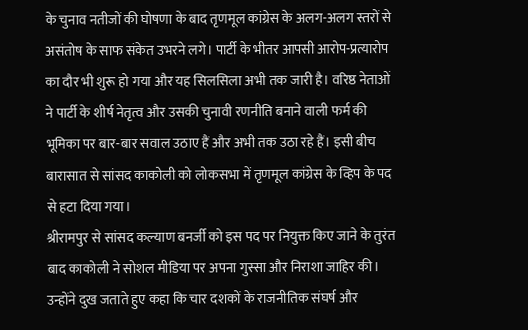के चुनाव नतीजों की घोषणा के बाद तृणमूल कांग्रेस के अलग-अलग स्तरों से असंतोष के साफ संकेत उभरने लगे। पार्टी के भीतर आपसी आरोप-प्रत्यारोप का दौर भी शुरू हो गया और यह सिलसिला अभी तक जारी है। वरिष्ठ नेताओं ने पार्टी के शीर्ष नेतृत्व और उसकी चुनावी रणनीति बनाने वाली फर्म की भूमिका पर बार-बार सवाल उठाए हैं और अभी तक उठा रहे हैं। इसी बीच बारासात से सांसद काकोली को लोकसभा में तृणमूल कांग्रेस के व्हिप के पद से हटा दिया गया।
श्रीरामपुर से सांसद कल्याण बनर्जी को इस पद पर नियुक्त किए जाने के तुरंत बाद काकोली ने सोशल मीडिया पर अपना गुस्सा और निराशा जाहिर की। उन्होंने दुख जताते हुए कहा कि चार दशकों के राजनीतिक संघर्ष और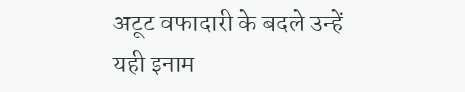अटूट वफादारी के बदले उन्हें यही इनाम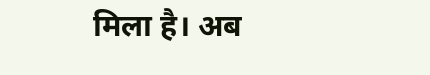मिला है। अब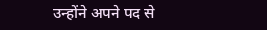उन्होंने अपने पद से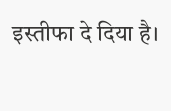इस्तीफा दे दिया है।